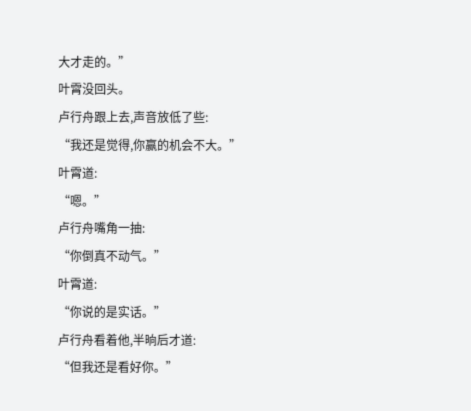大才走的。”
叶霄没回头。
卢行舟跟上去,声音放低了些:
“我还是觉得,你赢的机会不大。”
叶霄道:
“嗯。”
卢行舟嘴角一抽:
“你倒真不动气。”
叶霄道:
“你说的是实话。”
卢行舟看着他,半晌后才道:
“但我还是看好你。”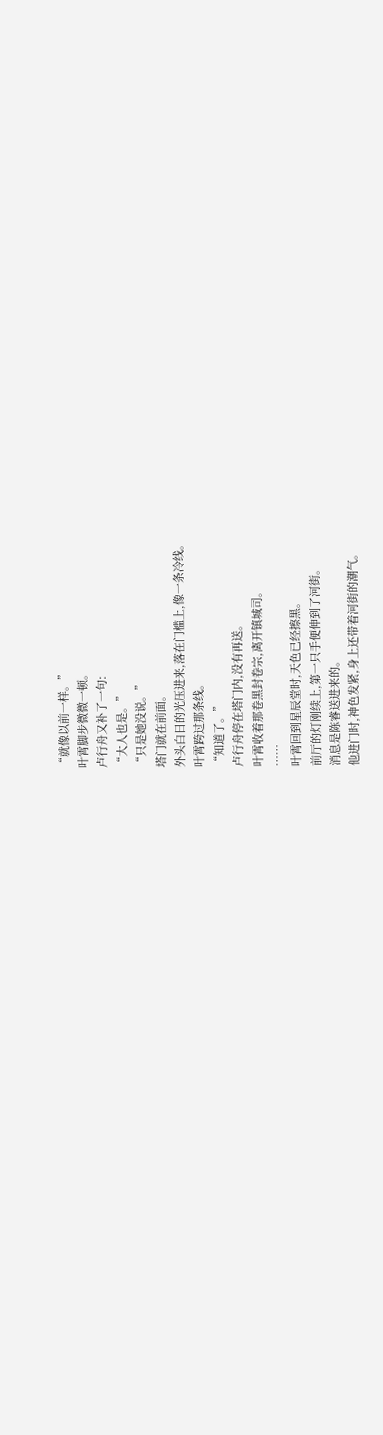“就像以前一样。”
叶霄脚步微微一顿。
卢行舟又补了一句:
“大人也是。”
“只是她没说。”
塔门就在前面。
外头白日的光压进来,落在门槛上,像一条冷线。
叶霄跨过那条线。
“知道了。”
卢行舟停在塔门内,没有再送。
叶霄收着那卷黑封卷宗,离开镇城司。
……
叶霄回到星辰堂时,天色已经擦黑。
前厅的灯刚续上,第一只手便伸到了河街。
消息是陈睿送进来的。
他进门时,神色发紧,身上还带着河街的潮气。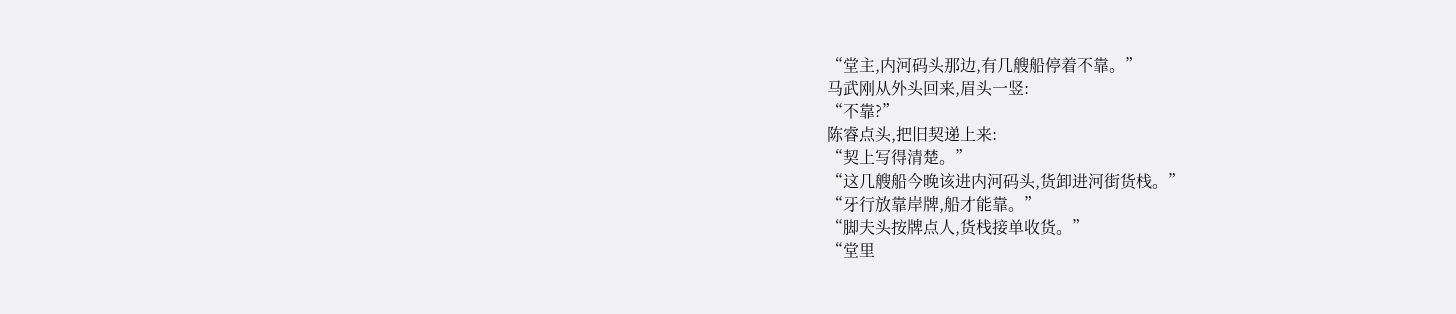“堂主,内河码头那边,有几艘船停着不靠。”
马武刚从外头回来,眉头一竖:
“不靠?”
陈睿点头,把旧契递上来:
“契上写得清楚。”
“这几艘船今晚该进内河码头,货卸进河街货栈。”
“牙行放靠岸牌,船才能靠。”
“脚夫头按牌点人,货栈接单收货。”
“堂里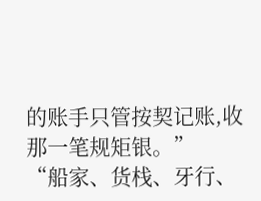的账手只管按契记账,收那一笔规矩银。”
“船家、货栈、牙行、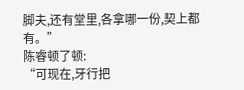脚夫,还有堂里,各拿哪一份,契上都有。”
陈睿顿了顿:
“可现在,牙行把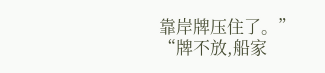靠岸牌压住了。”
“牌不放,船家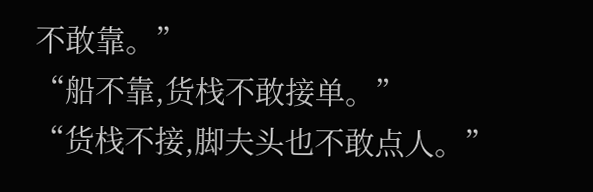不敢靠。”
“船不靠,货栈不敢接单。”
“货栈不接,脚夫头也不敢点人。”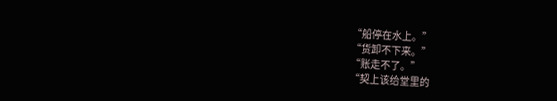“船停在水上。”
“货卸不下来。”
“账走不了。”
“契上该给堂里的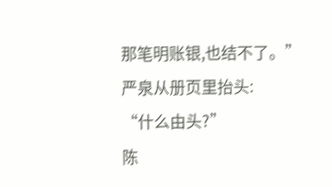那笔明账银,也结不了。”
严泉从册页里抬头:
“什么由头?”
陈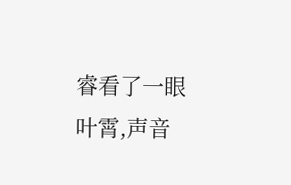睿看了一眼叶霄,声音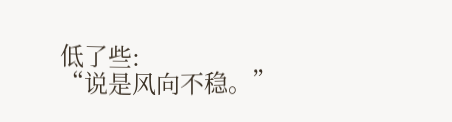低了些:
“说是风向不稳。”